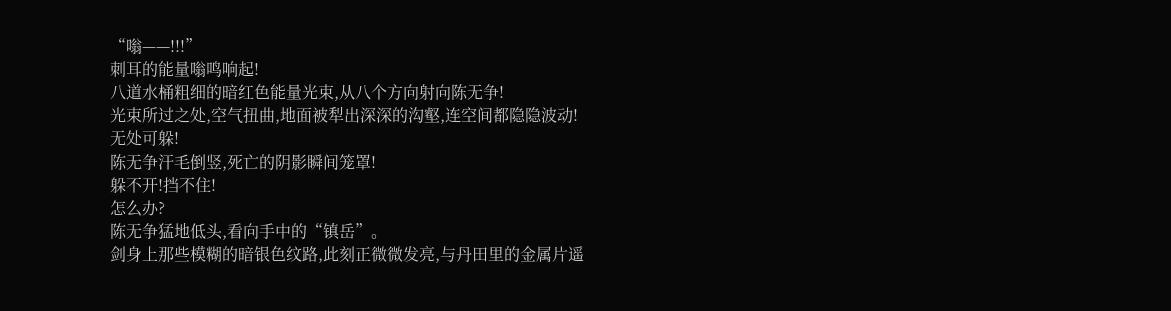“嗡——!!!”
刺耳的能量嗡鸣响起!
八道水桶粗细的暗红色能量光束,从八个方向射向陈无争!
光束所过之处,空气扭曲,地面被犁出深深的沟壑,连空间都隐隐波动!
无处可躲!
陈无争汗毛倒竖,死亡的阴影瞬间笼罩!
躲不开!挡不住!
怎么办?
陈无争猛地低头,看向手中的“镇岳”。
剑身上那些模糊的暗银色纹路,此刻正微微发亮,与丹田里的金属片遥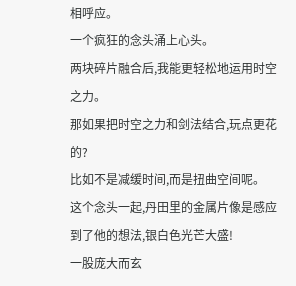相呼应。
一个疯狂的念头涌上心头。
两块碎片融合后,我能更轻松地运用时空之力。
那如果把时空之力和剑法结合,玩点更花的?
比如不是减缓时间,而是扭曲空间呢。
这个念头一起,丹田里的金属片像是感应到了他的想法,银白色光芒大盛!
一股庞大而玄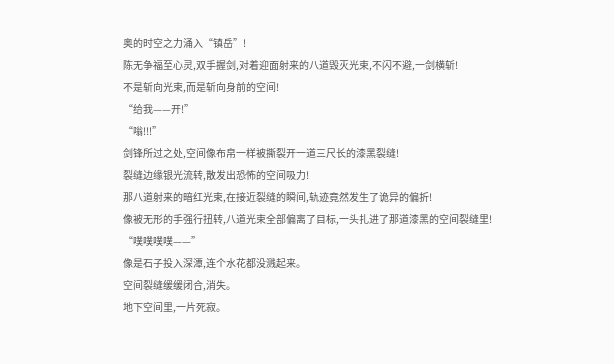奥的时空之力涌入“镇岳”!
陈无争福至心灵,双手握剑,对着迎面射来的八道毁灭光束,不闪不避,一剑横斩!
不是斩向光束,而是斩向身前的空间!
“给我——开!”
“嗡!!!”
剑锋所过之处,空间像布帛一样被撕裂开一道三尺长的漆黑裂缝!
裂缝边缘银光流转,散发出恐怖的空间吸力!
那八道射来的暗红光束,在接近裂缝的瞬间,轨迹竟然发生了诡异的偏折!
像被无形的手强行扭转,八道光束全部偏离了目标,一头扎进了那道漆黑的空间裂缝里!
“噗噗噗噗——”
像是石子投入深潭,连个水花都没溅起来。
空间裂缝缓缓闭合,消失。
地下空间里,一片死寂。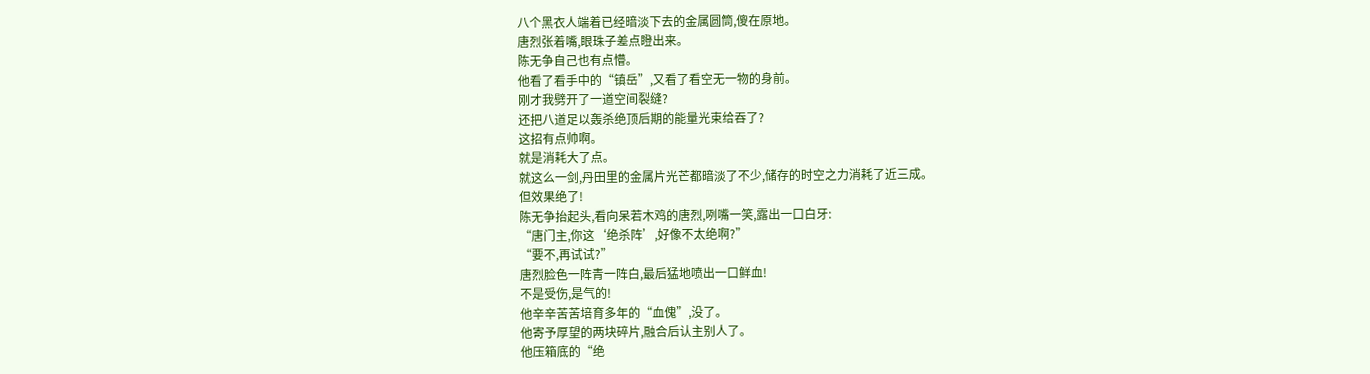八个黑衣人端着已经暗淡下去的金属圆筒,傻在原地。
唐烈张着嘴,眼珠子差点瞪出来。
陈无争自己也有点懵。
他看了看手中的“镇岳”,又看了看空无一物的身前。
刚才我劈开了一道空间裂缝?
还把八道足以轰杀绝顶后期的能量光束给吞了?
这招有点帅啊。
就是消耗大了点。
就这么一剑,丹田里的金属片光芒都暗淡了不少,储存的时空之力消耗了近三成。
但效果绝了!
陈无争抬起头,看向呆若木鸡的唐烈,咧嘴一笑,露出一口白牙:
“唐门主,你这‘绝杀阵’,好像不太绝啊?”
“要不,再试试?”
唐烈脸色一阵青一阵白,最后猛地喷出一口鲜血!
不是受伤,是气的!
他辛辛苦苦培育多年的“血傀”,没了。
他寄予厚望的两块碎片,融合后认主别人了。
他压箱底的“绝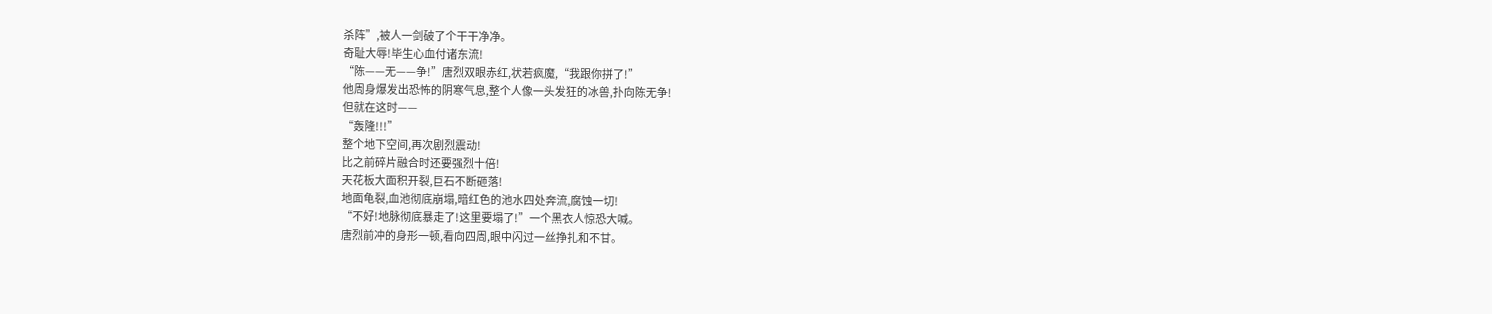杀阵”,被人一剑破了个干干净净。
奇耻大辱!毕生心血付诸东流!
“陈——无——争!”唐烈双眼赤红,状若疯魔,“我跟你拼了!”
他周身爆发出恐怖的阴寒气息,整个人像一头发狂的冰兽,扑向陈无争!
但就在这时——
“轰隆!!!”
整个地下空间,再次剧烈震动!
比之前碎片融合时还要强烈十倍!
天花板大面积开裂,巨石不断砸落!
地面龟裂,血池彻底崩塌,暗红色的池水四处奔流,腐蚀一切!
“不好!地脉彻底暴走了!这里要塌了!”一个黑衣人惊恐大喊。
唐烈前冲的身形一顿,看向四周,眼中闪过一丝挣扎和不甘。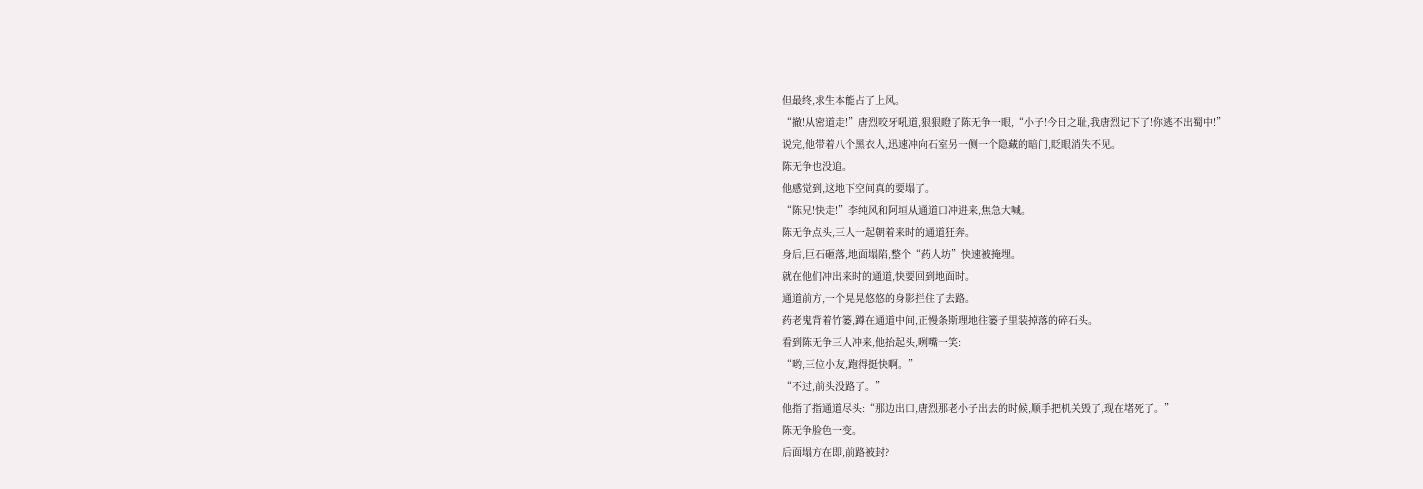但最终,求生本能占了上风。
“撤!从密道走!”唐烈咬牙吼道,狠狠瞪了陈无争一眼,“小子!今日之耻,我唐烈记下了!你逃不出蜀中!”
说完,他带着八个黑衣人,迅速冲向石室另一侧一个隐藏的暗门,眨眼消失不见。
陈无争也没追。
他感觉到,这地下空间真的要塌了。
“陈兄!快走!”李纯风和阿垣从通道口冲进来,焦急大喊。
陈无争点头,三人一起朝着来时的通道狂奔。
身后,巨石砸落,地面塌陷,整个“药人坊”快速被掩埋。
就在他们冲出来时的通道,快要回到地面时。
通道前方,一个晃晃悠悠的身影拦住了去路。
药老鬼背着竹篓,蹲在通道中间,正慢条斯理地往篓子里装掉落的碎石头。
看到陈无争三人冲来,他抬起头,咧嘴一笑:
“哟,三位小友,跑得挺快啊。”
“不过,前头没路了。”
他指了指通道尽头:“那边出口,唐烈那老小子出去的时候,顺手把机关毁了,现在堵死了。”
陈无争脸色一变。
后面塌方在即,前路被封?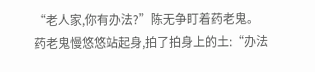“老人家,你有办法?”陈无争盯着药老鬼。
药老鬼慢悠悠站起身,拍了拍身上的土:“办法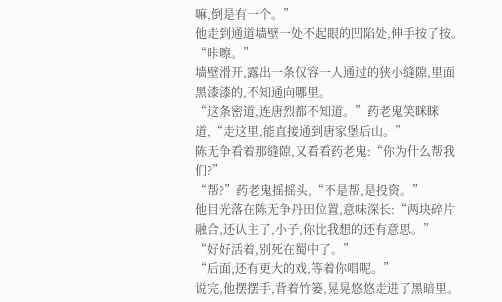嘛,倒是有一个。”
他走到通道墙壁一处不起眼的凹陷处,伸手按了按。
“咔嚓。”
墙壁滑开,露出一条仅容一人通过的狭小缝隙,里面黑漆漆的,不知通向哪里。
“这条密道,连唐烈都不知道。”药老鬼笑眯眯道,“走这里,能直接通到唐家堡后山。”
陈无争看着那缝隙,又看看药老鬼:“你为什么帮我们?”
“帮?”药老鬼摇摇头,“不是帮,是投资。”
他目光落在陈无争丹田位置,意味深长:“两块碎片融合,还认主了,小子,你比我想的还有意思。”
“好好活着,别死在蜀中了。”
“后面,还有更大的戏,等着你唱呢。”
说完,他摆摆手,背着竹篓,晃晃悠悠走进了黑暗里。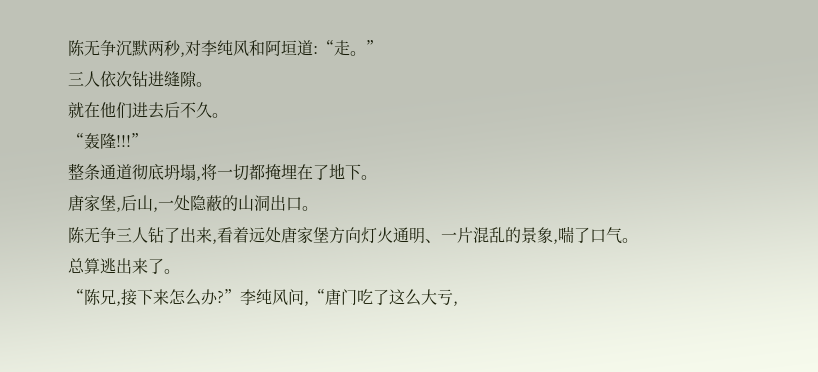陈无争沉默两秒,对李纯风和阿垣道:“走。”
三人依次钻进缝隙。
就在他们进去后不久。
“轰隆!!!”
整条通道彻底坍塌,将一切都掩埋在了地下。
唐家堡,后山,一处隐蔽的山洞出口。
陈无争三人钻了出来,看着远处唐家堡方向灯火通明、一片混乱的景象,喘了口气。
总算逃出来了。
“陈兄,接下来怎么办?”李纯风问,“唐门吃了这么大亏,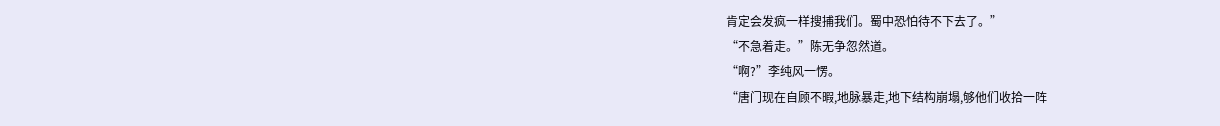肯定会发疯一样搜捕我们。蜀中恐怕待不下去了。”
“不急着走。”陈无争忽然道。
“啊?”李纯风一愣。
“唐门现在自顾不暇,地脉暴走,地下结构崩塌,够他们收拾一阵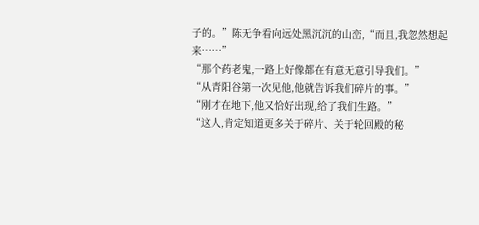子的。”陈无争看向远处黑沉沉的山峦,“而且,我忽然想起来……”
“那个药老鬼,一路上好像都在有意无意引导我们。”
“从青阳谷第一次见他,他就告诉我们碎片的事。”
“刚才在地下,他又恰好出现,给了我们生路。”
“这人,肯定知道更多关于碎片、关于轮回殿的秘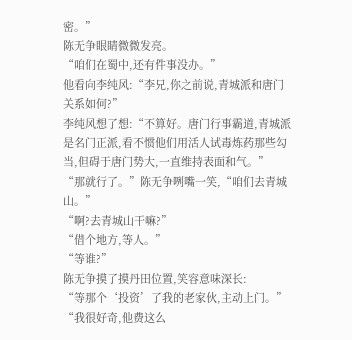密。”
陈无争眼睛微微发亮。
“咱们在蜀中,还有件事没办。”
他看向李纯风:“李兄,你之前说,青城派和唐门关系如何?”
李纯风想了想:“不算好。唐门行事霸道,青城派是名门正派,看不惯他们用活人试毒炼药那些勾当,但碍于唐门势大,一直维持表面和气。”
“那就行了。”陈无争咧嘴一笑,“咱们去青城山。”
“啊?去青城山干嘛?”
“借个地方,等人。”
“等谁?”
陈无争摸了摸丹田位置,笑容意味深长:
“等那个‘投资’了我的老家伙,主动上门。”
“我很好奇,他费这么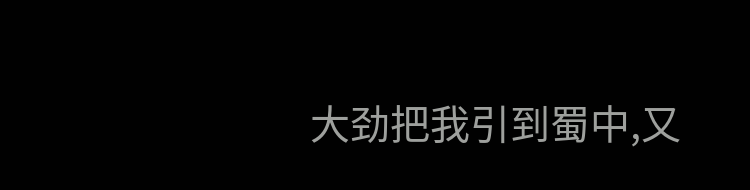大劲把我引到蜀中,又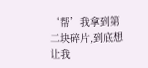‘帮’我拿到第二块碎片,到底想让我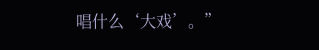唱什么‘大戏’。”